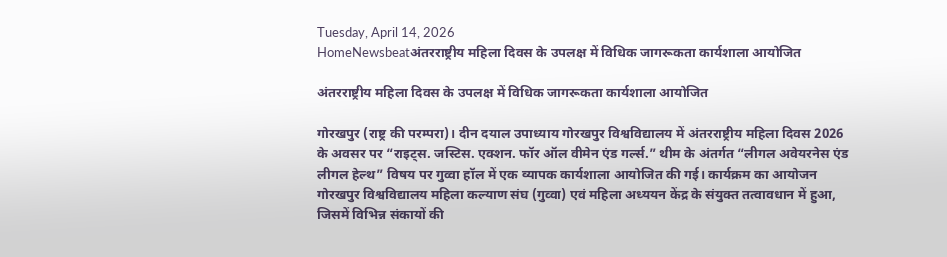Tuesday, April 14, 2026
HomeNewsbeatअंतरराष्ट्रीय महिला दिवस के उपलक्ष में विधिक जागरूकता कार्यशाला आयोजित

अंतरराष्ट्रीय महिला दिवस के उपलक्ष में विधिक जागरूकता कार्यशाला आयोजित

गोरखपुर (राष्ट्र की परम्परा)। दीन दयाल उपाध्याय गोरखपुर विश्वविद्यालय में अंतरराष्ट्रीय महिला दिवस 2026 के अवसर पर “राइट्स. जस्टिस. एक्शन. फॉर ऑल वीमेन एंड गर्ल्स.” थीम के अंतर्गत “लीगल अवेयरनेस एंड लीगल हेल्थ” विषय पर गुव्वा हॉल में एक व्यापक कार्यशाला आयोजित की गई। कार्यक्रम का आयोजन गोरखपुर विश्वविद्यालय महिला कल्याण संघ (गुव्वा) एवं महिला अध्ययन केंद्र के संयुक्त तत्वावधान में हुआ, जिसमें विभिन्न संकायों की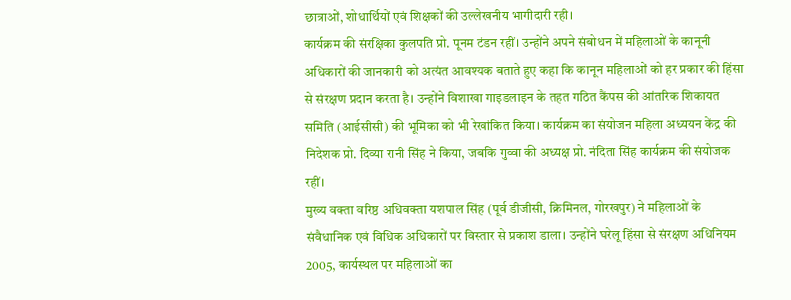छात्राओं, शोधार्थियों एवं शिक्षकों की उल्लेखनीय भागीदारी रही।
कार्यक्रम की संरक्षिका कुलपति प्रो. पूनम टंडन रहीं। उन्होंने अपने संबोधन में महिलाओं के कानूनी अधिकारों की जानकारी को अत्यंत आवश्यक बताते हुए कहा कि कानून महिलाओं को हर प्रकार की हिंसा से संरक्षण प्रदान करता है। उन्होंने विशाखा गाइडलाइन के तहत गठित कैंपस की आंतरिक शिकायत समिति (आईसीसी) की भूमिका को भी रेखांकित किया। कार्यक्रम का संयोजन महिला अध्ययन केंद्र की निदेशक प्रो. दिव्या रानी सिंह ने किया, जबकि गुव्वा की अध्यक्ष प्रो. नंदिता सिंह कार्यक्रम की संयोजक रहीं।
मुख्य वक्ता वरिष्ठ अधिवक्ता यशपाल सिंह (पूर्व डीजीसी, क्रिमिनल, गोरखपुर) ने महिलाओं के संवैधानिक एवं विधिक अधिकारों पर विस्तार से प्रकाश डाला। उन्होंने घरेलू हिंसा से संरक्षण अधिनियम 2005, कार्यस्थल पर महिलाओं का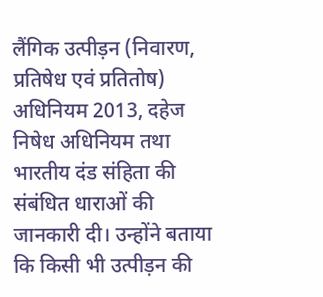लैंगिक उत्पीड़न (निवारण, प्रतिषेध एवं प्रतितोष) अधिनियम 2013, दहेज निषेध अधिनियम तथा भारतीय दंड संहिता की संबंधित धाराओं की जानकारी दी। उन्होंने बताया कि किसी भी उत्पीड़न की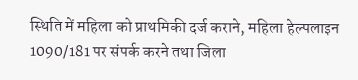स्थिति में महिला को प्राथमिकी दर्ज कराने, महिला हेल्पलाइन 1090/181 पर संपर्क करने तथा जिला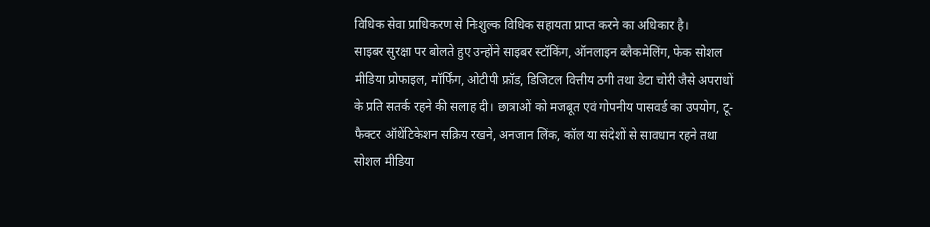विधिक सेवा प्राधिकरण से निःशुल्क विधिक सहायता प्राप्त करने का अधिकार है।
साइबर सुरक्षा पर बोलते हुए उन्होंने साइबर स्टॉकिंग, ऑनलाइन ब्लैकमेलिंग, फेक सोशल मीडिया प्रोफाइल, मॉर्फिंग, ओटीपी फ्रॉड, डिजिटल वित्तीय ठगी तथा डेटा चोरी जैसे अपराधों के प्रति सतर्क रहने की सलाह दी। छात्राओं को मजबूत एवं गोपनीय पासवर्ड का उपयोग, टू-फैक्टर ऑथेंटिकेशन सक्रिय रखने, अनजान लिंक, कॉल या संदेशों से सावधान रहने तथा सोशल मीडिया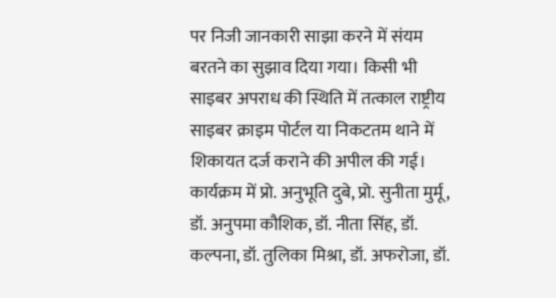पर निजी जानकारी साझा करने में संयम बरतने का सुझाव दिया गया। किसी भी साइबर अपराध की स्थिति में तत्काल राष्ट्रीय साइबर क्राइम पोर्टल या निकटतम थाने में शिकायत दर्ज कराने की अपील की गई।
कार्यक्रम में प्रो. अनुभूति दुबे, प्रो. सुनीता मुर्मू, डॉ. अनुपमा कौशिक, डॉ. नीता सिंह, डॉ. कल्पना, डॉ. तुलिका मिश्रा, डॉ. अफरोजा, डॉ.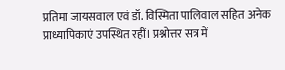प्रतिमा जायसवाल एवं डॉ. विस्मिता पालिवाल सहित अनेक प्राध्यापिकाएं उपस्थित रहीं। प्रश्नोत्तर सत्र में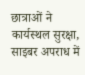छात्राओं ने कार्यस्थल सुरक्षा, साइबर अपराध में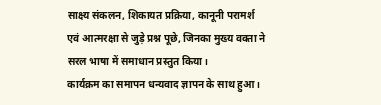साक्ष्य संकलन, शिकायत प्रक्रिया, कानूनी परामर्श एवं आत्मरक्षा से जुड़े प्रश्न पूछे, जिनका मुख्य वक्ता ने सरल भाषा में समाधान प्रस्तुत किया।
कार्यक्रम का समापन धन्यवाद ज्ञापन के साथ हुआ।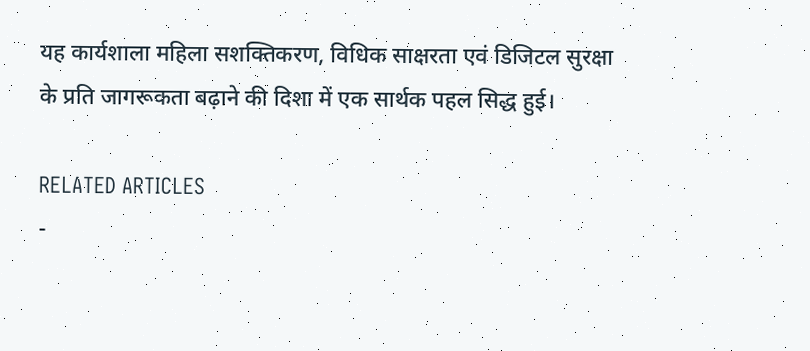यह कार्यशाला महिला सशक्तिकरण, विधिक साक्षरता एवं डिजिटल सुरक्षा के प्रति जागरूकता बढ़ाने की दिशा में एक सार्थक पहल सिद्ध हुई।

RELATED ARTICLES
-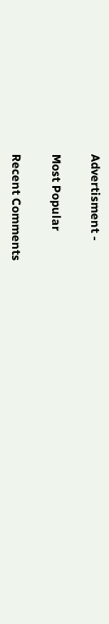Advertisment -

Most Popular

Recent Comments